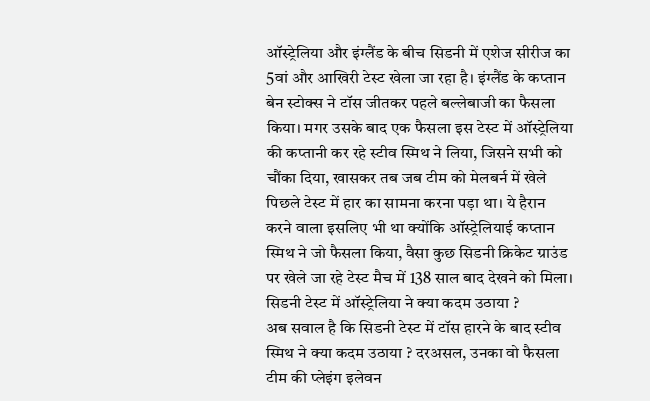ऑस्ट्रेलिया और इंग्लैंड के बीच सिडनी में एशेज सीरीज का 5वां और आखिरी टेस्ट खेला जा रहा है। इंग्लैंड के कप्तान बेन स्टोक्स ने टॉस जीतकर पहले बल्लेबाजी का फैसला किया। मगर उसके बाद एक फैसला इस टेस्ट में ऑस्ट्रेलिया की कप्तानी कर रहे स्टीव स्मिथ ने लिया, जिसने सभी को चौंका दिया, खासकर तब जब टीम को मेलबर्न में खेले पिछले टेस्ट में हार का सामना करना पड़ा था। ये हैरान करने वाला इसलिए भी था क्योंकि ऑस्ट्रेलियाई कप्तान स्मिथ ने जो फैसला किया, वैसा कुछ सिडनी क्रिकेट ग्राउंड पर खेले जा रहे टेस्ट मैच में 138 साल बाद देखने को मिला।
सिडनी टेस्ट में ऑस्ट्रेलिया ने क्या कदम उठाया ?
अब सवाल है कि सिडनी टेस्ट में टॉस हारने के बाद स्टीव स्मिथ ने क्या कदम उठाया ? दरअसल, उनका वो फैसला टीम की प्लेइंग इलेवन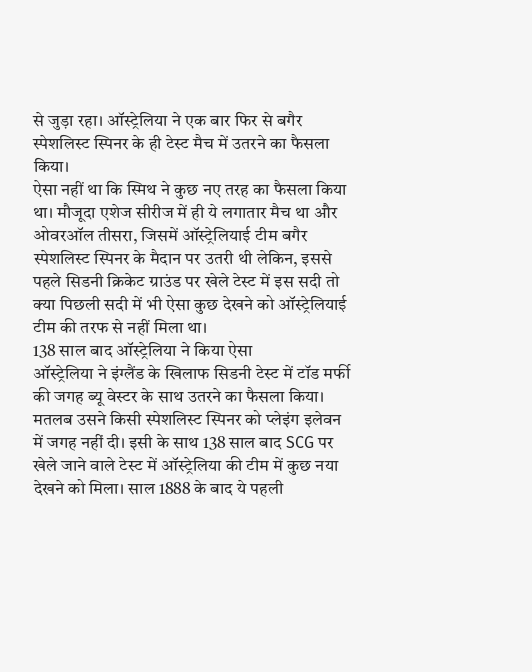से जुड़ा रहा। ऑस्ट्रेलिया ने एक बार फिर से बगैर स्पेशलिस्ट स्पिनर के ही टेस्ट मैच में उतरने का फैसला किया।
ऐसा नहीं था कि स्मिथ ने कुछ नए तरह का फैसला किया था। मौजूदा एशेज सीरीज में ही ये लगातार मैच था और ओवरऑल तीसरा, जिसमें ऑस्ट्रेलियाई टीम बगैर स्पेशलिस्ट स्पिनर के मैदान पर उतरी थी लेकिन, इससे पहले सिडनी क्रिकेट ग्राउंड पर खेले टेस्ट में इस सदी तो क्या पिछली सदी में भी ऐसा कुछ देखने को ऑस्ट्रेलियाई टीम की तरफ से नहीं मिला था।
138 साल बाद ऑस्ट्रेलिया ने किया ऐसा
ऑस्ट्रेलिया ने इंग्लैंड के खिलाफ सिडनी टेस्ट में टॉड मर्फी की जगह ब्यू वेस्टर के साथ उतरने का फैसला किया। मतलब उसने किसी स्पेशलिस्ट स्पिनर को प्लेइंग इलेवन में जगह नहीं दी। इसी के साथ 138 साल बाद SCG पर खेले जाने वाले टेस्ट में ऑस्ट्रेलिया की टीम में कुछ नया देखने को मिला। साल 1888 के बाद ये पहली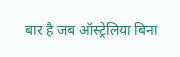बार है जब ऑस्ट्रेलिया बिना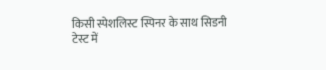किसी स्पेशलिस्ट स्पिनर के साथ सिडनी टेस्ट में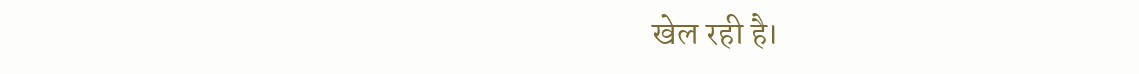खेल रही है।